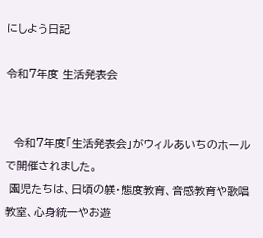にしよう日記

令和7年度 生活発表会


  令和7年度「生活発表会」がウィルあいちのホールで開催されました。
 園児たちは、日頃の躾・態度教育、音感教育や歌唱教室、心身統一やお遊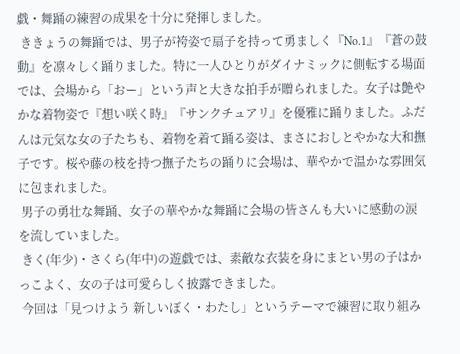戯・舞踊の練習の成果を十分に発揮しました。
 ききょうの舞踊では、男子が袴姿で扇子を持って勇ましく『No.1』『蒼の鼓動』を凛々しく踊りました。特に一人ひとりがダイナミックに側転する場面では、会場から「おー」という声と大きな拍手が贈られました。女子は艶やかな着物姿で『想い咲く時』『サンクチュアリ』を優雅に踊りました。ふだんは元気な女の子たちも、着物を着て踊る姿は、まさにおしとやかな大和撫子です。桜や藤の枝を持つ撫子たちの踊りに会場は、華やかで温かな雰囲気に包まれました。
 男子の勇壮な舞踊、女子の華やかな舞踊に会場の皆さんも大いに感動の涙を流していました。
 きく(年少)・さくら(年中)の遊戯では、素敵な衣装を身にまとい男の子はかっこよく、女の子は可愛らしく披露できました。
 今回は「見つけよう 新しいぼく・わたし」というテーマで練習に取り組み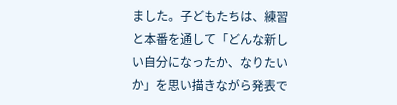ました。子どもたちは、練習と本番を通して「どんな新しい自分になったか、なりたいか」を思い描きながら発表で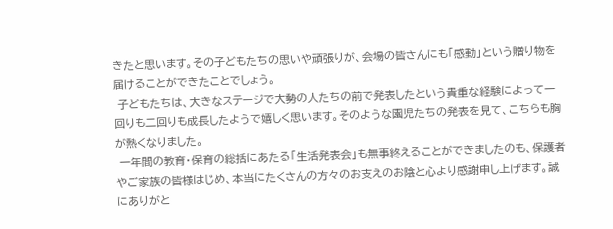きたと思います。その子どもたちの思いや頑張りが、会場の皆さんにも「感動」という贈り物を届けることができたことでしょう。
 子どもたちは、大きなステージで大勢の人たちの前で発表したという貴重な経験によって一回りも二回りも成長したようで嬉しく思います。そのような園児たちの発表を見て、こちらも胸が熱くなりました。
 一年間の教育・保育の総括にあたる「生活発表会」も無事終えることができましたのも、保護者やご家族の皆様はじめ、本当にたくさんの方々のお支えのお陰と心より感謝申し上げます。誠にありがと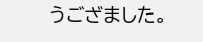うござました。